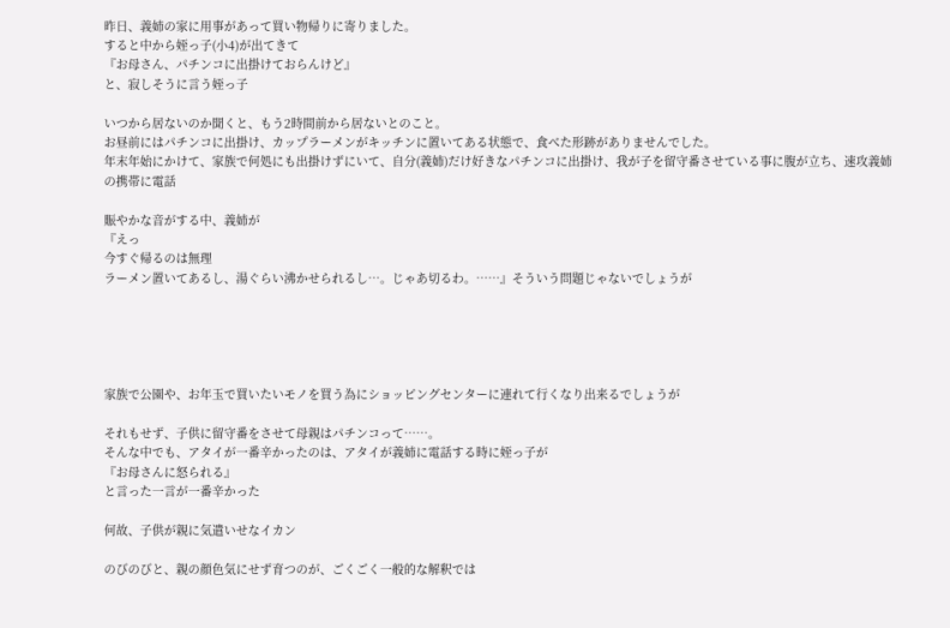昨日、義姉の家に用事があって買い物帰りに寄りました。
すると中から姪っ子(小4)が出てきて
『お母さん、パチンコに出掛けておらんけど』
と、寂しそうに言う姪っ子

いつから居ないのか聞くと、もう2時間前から居ないとのこと。
お昼前にはパチンコに出掛け、カップラーメンがキッチンに置いてある状態で、食べた形跡がありませんでした。
年末年始にかけて、家族で何処にも出掛けずにいて、自分(義姉)だけ好きなパチンコに出掛け、我が子を留守番させている事に腹が立ち、速攻義姉の携帯に電話

賑やかな音がする中、義姉が
『えっ
今すぐ帰るのは無理
ラーメン置いてあるし、湯ぐらい沸かせられるし…。じゃあ切るわ。……』そういう問題じゃないでしょうが





家族で公園や、お年玉で買いたいモノを買う為にショッピングセンターに連れて行くなり出来るでしょうが

それもせず、子供に留守番をさせて母親はパチンコって……。
そんな中でも、アタイが一番辛かったのは、アタイが義姉に電話する時に姪っ子が
『お母さんに怒られる』
と言った一言が一番辛かった

何故、子供が親に気遣いせなイカン

のびのびと、親の顔色気にせず育つのが、ごくごく一般的な解釈では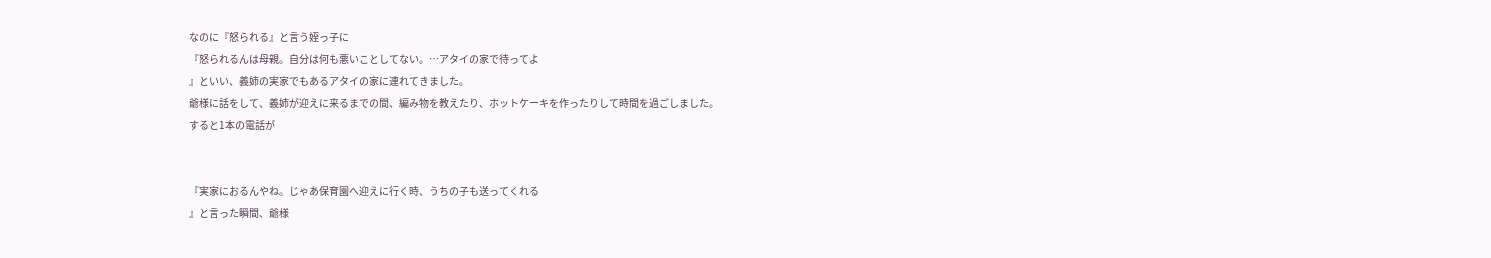なのに『怒られる』と言う姪っ子に
『怒られるんは母親。自分は何も悪いことしてない。…アタイの家で待ってよ
』といい、義姉の実家でもあるアタイの家に連れてきました。
爺様に話をして、義姉が迎えに来るまでの間、編み物を教えたり、ホットケーキを作ったりして時間を過ごしました。
すると1本の電話が


『実家におるんやね。じゃあ保育園へ迎えに行く時、うちの子も送ってくれる
』と言った瞬間、爺様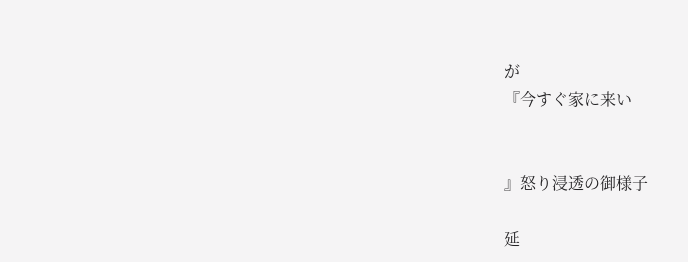が
『今すぐ家に来い


』怒り浸透の御様子

延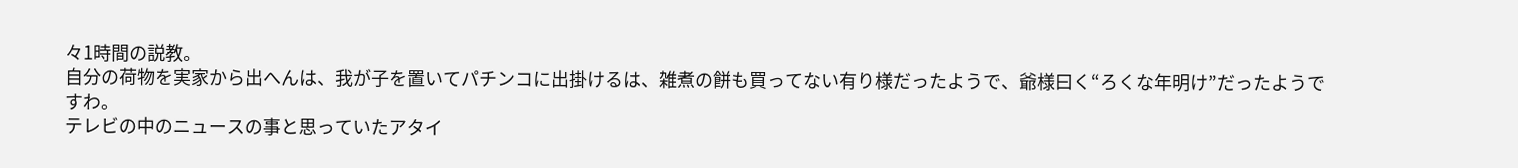々1時間の説教。
自分の荷物を実家から出へんは、我が子を置いてパチンコに出掛けるは、雑煮の餅も買ってない有り様だったようで、爺様曰く“ろくな年明け”だったようですわ。
テレビの中のニュースの事と思っていたアタイ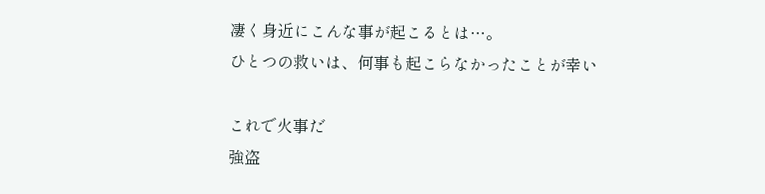凄く身近にこんな事が起こるとは…。
ひとつの救いは、何事も起こらなかったことが幸い

これで火事だ
強盗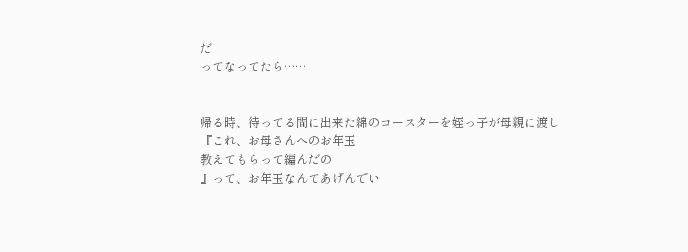だ
ってなってたら……


帰る時、待ってる間に出来た綿のコースターを姪っ子が母親に渡し
『これ、お母さんへのお年玉
教えてもらって編んだの
』って、お年玉なんてあげんでい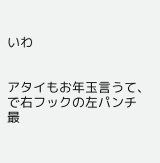いわ


アタイもお年玉言うて、
で右フックの左パンチ
最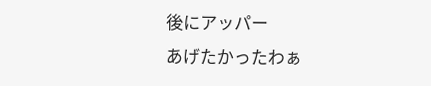後にアッパー
あげたかったわぁ